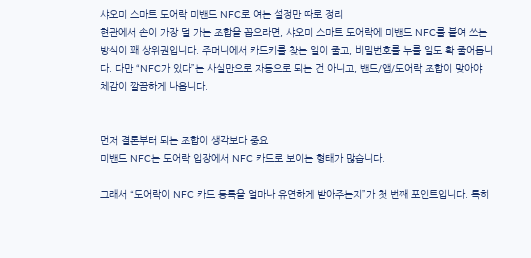샤오미 스마트 도어락 미밴드 NFC로 여는 설정만 따로 정리
현관에서 손이 가장 덜 가는 조합을 꼽으라면, 샤오미 스마트 도어락에 미밴드 NFC를 붙여 쓰는 방식이 꽤 상위권입니다. 주머니에서 카드키를 찾는 일이 줄고, 비밀번호를 누를 일도 확 줄어듭니다. 다만 “NFC가 있다”는 사실만으로 자동으로 되는 건 아니고, 밴드/앱/도어락 조합이 맞아야 체감이 깔끔하게 나옵니다.


먼저 결론부터 되는 조합이 생각보다 중요
미밴드 NFC는 도어락 입장에서 NFC 카드로 보이는 형태가 많습니다.

그래서 “도어락이 NFC 카드 등록을 얼마나 유연하게 받아주는지”가 첫 번째 포인트입니다. 특히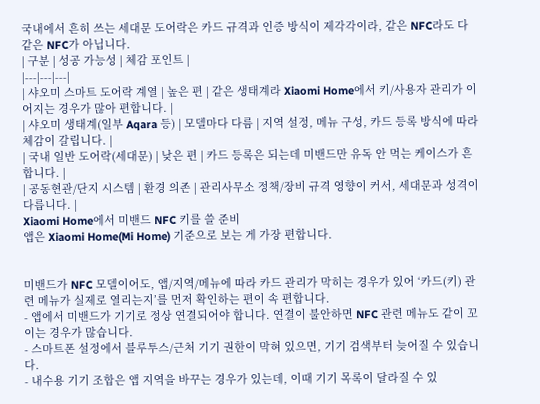국내에서 흔히 쓰는 세대문 도어락은 카드 규격과 인증 방식이 제각각이라, 같은 NFC라도 다 같은 NFC가 아닙니다.
| 구분 | 성공 가능성 | 체감 포인트 |
|---|---|---|
| 샤오미 스마트 도어락 계열 | 높은 편 | 같은 생태계라 Xiaomi Home에서 키/사용자 관리가 이어지는 경우가 많아 편합니다. |
| 샤오미 생태계(일부 Aqara 등) | 모델마다 다름 | 지역 설정, 메뉴 구성, 카드 등록 방식에 따라 체감이 갈립니다. |
| 국내 일반 도어락(세대문) | 낮은 편 | 카드 등록은 되는데 미밴드만 유독 안 먹는 케이스가 흔합니다. |
| 공동현관/단지 시스템 | 환경 의존 | 관리사무소 정책/장비 규격 영향이 커서, 세대문과 성격이 다릅니다. |
Xiaomi Home에서 미밴드 NFC 키를 쓸 준비
앱은 Xiaomi Home(Mi Home) 기준으로 보는 게 가장 편합니다.


미밴드가 NFC 모델이어도, 앱/지역/메뉴에 따라 카드 관리가 막히는 경우가 있어 ‘카드(키) 관련 메뉴가 실제로 열리는지’를 먼저 확인하는 편이 속 편합니다.
- 앱에서 미밴드가 기기로 정상 연결되어야 합니다. 연결이 불안하면 NFC 관련 메뉴도 같이 꼬이는 경우가 많습니다.
- 스마트폰 설정에서 블루투스/근처 기기 권한이 막혀 있으면, 기기 검색부터 늦어질 수 있습니다.
- 내수용 기기 조합은 앱 지역을 바꾸는 경우가 있는데, 이때 기기 목록이 달라질 수 있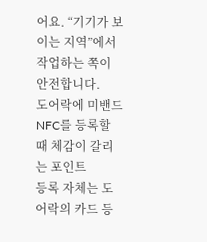어요. “기기가 보이는 지역”에서 작업하는 쪽이 안전합니다.
도어락에 미밴드 NFC를 등록할 때 체감이 갈리는 포인트
등록 자체는 도어락의 카드 등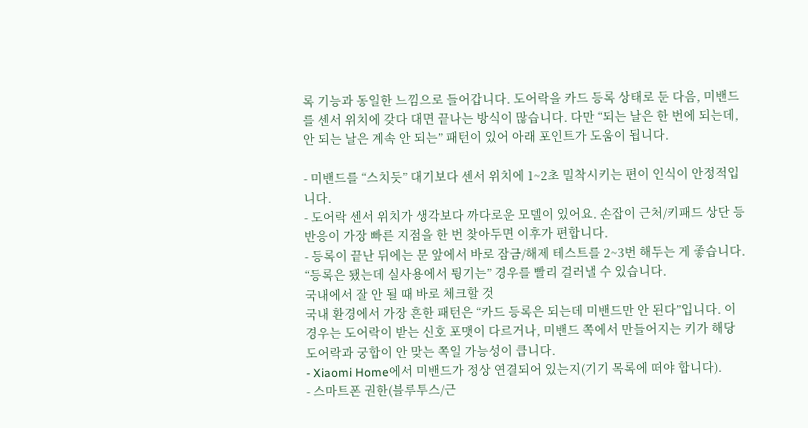록 기능과 동일한 느낌으로 들어갑니다. 도어락을 카드 등록 상태로 둔 다음, 미밴드를 센서 위치에 갖다 대면 끝나는 방식이 많습니다. 다만 “되는 날은 한 번에 되는데, 안 되는 날은 계속 안 되는” 패턴이 있어 아래 포인트가 도움이 됩니다.

- 미밴드를 “스치듯” 대기보다 센서 위치에 1~2초 밀착시키는 편이 인식이 안정적입니다.
- 도어락 센서 위치가 생각보다 까다로운 모델이 있어요. 손잡이 근처/키패드 상단 등 반응이 가장 빠른 지점을 한 번 찾아두면 이후가 편합니다.
- 등록이 끝난 뒤에는 문 앞에서 바로 잠금/해제 테스트를 2~3번 해두는 게 좋습니다. “등록은 됐는데 실사용에서 튕기는” 경우를 빨리 걸러낼 수 있습니다.
국내에서 잘 안 될 때 바로 체크할 것
국내 환경에서 가장 흔한 패턴은 “카드 등록은 되는데 미밴드만 안 된다”입니다. 이 경우는 도어락이 받는 신호 포맷이 다르거나, 미밴드 쪽에서 만들어지는 키가 해당 도어락과 궁합이 안 맞는 쪽일 가능성이 큽니다.
- Xiaomi Home에서 미밴드가 정상 연결되어 있는지(기기 목록에 떠야 합니다).
- 스마트폰 권한(블루투스/근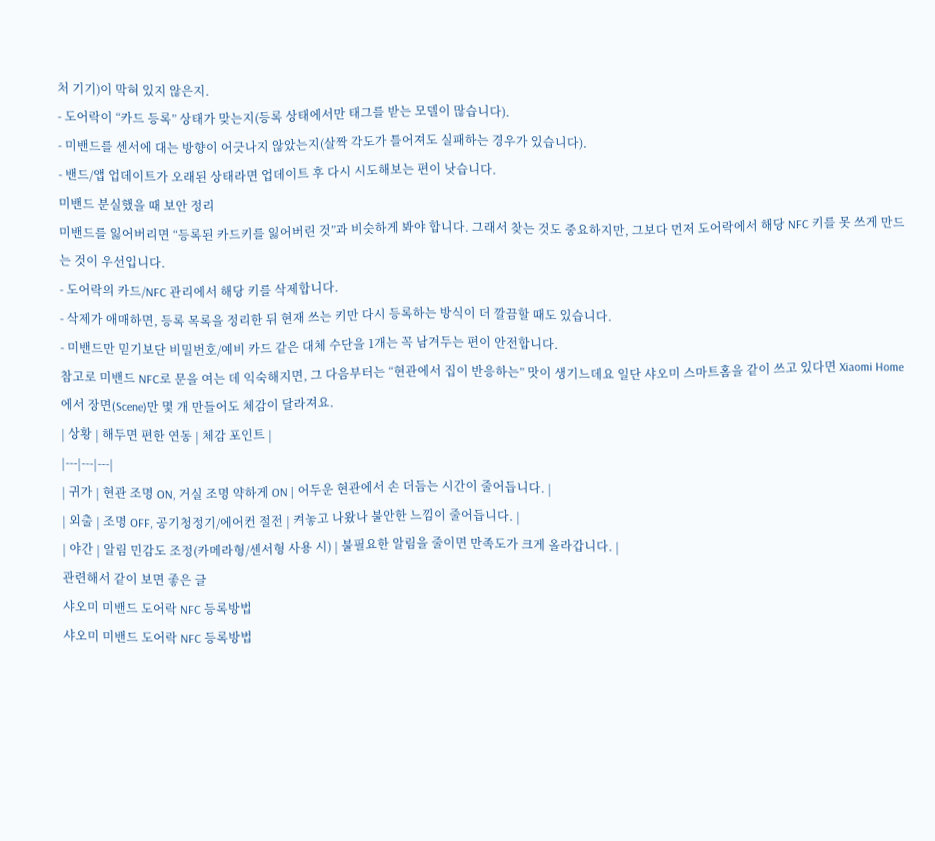처 기기)이 막혀 있지 않은지.
- 도어락이 “카드 등록” 상태가 맞는지(등록 상태에서만 태그를 받는 모델이 많습니다).
- 미밴드를 센서에 대는 방향이 어긋나지 않았는지(살짝 각도가 틀어져도 실패하는 경우가 있습니다).
- 밴드/앱 업데이트가 오래된 상태라면 업데이트 후 다시 시도해보는 편이 낫습니다.
미밴드 분실했을 때 보안 정리
미밴드를 잃어버리면 “등록된 카드키를 잃어버린 것”과 비슷하게 봐야 합니다. 그래서 찾는 것도 중요하지만, 그보다 먼저 도어락에서 해당 NFC 키를 못 쓰게 만드는 것이 우선입니다.
- 도어락의 카드/NFC 관리에서 해당 키를 삭제합니다.
- 삭제가 애매하면, 등록 목록을 정리한 뒤 현재 쓰는 키만 다시 등록하는 방식이 더 깔끔할 때도 있습니다.
- 미밴드만 믿기보단 비밀번호/예비 카드 같은 대체 수단을 1개는 꼭 남겨두는 편이 안전합니다.
참고로 미밴드 NFC로 문을 여는 데 익숙해지면, 그 다음부터는 “현관에서 집이 반응하는” 맛이 생기느데요 일단 샤오미 스마트홈을 같이 쓰고 있다면 Xiaomi Home에서 장면(Scene)만 몇 개 만들어도 체감이 달라져요.
| 상황 | 해두면 편한 연동 | 체감 포인트 |
|---|---|---|
| 귀가 | 현관 조명 ON, 거실 조명 약하게 ON | 어두운 현관에서 손 더듬는 시간이 줄어듭니다. |
| 외출 | 조명 OFF, 공기청정기/에어컨 절전 | 켜놓고 나왔나 불안한 느낌이 줄어듭니다. |
| 야간 | 알림 민감도 조정(카메라형/센서형 사용 시) | 불필요한 알림을 줄이면 만족도가 크게 올라갑니다. |
관련해서 같이 보면 좋은 글
샤오미 미밴드 도어락 NFC 등록방법
샤오미 미밴드 도어락 NFC 등록방법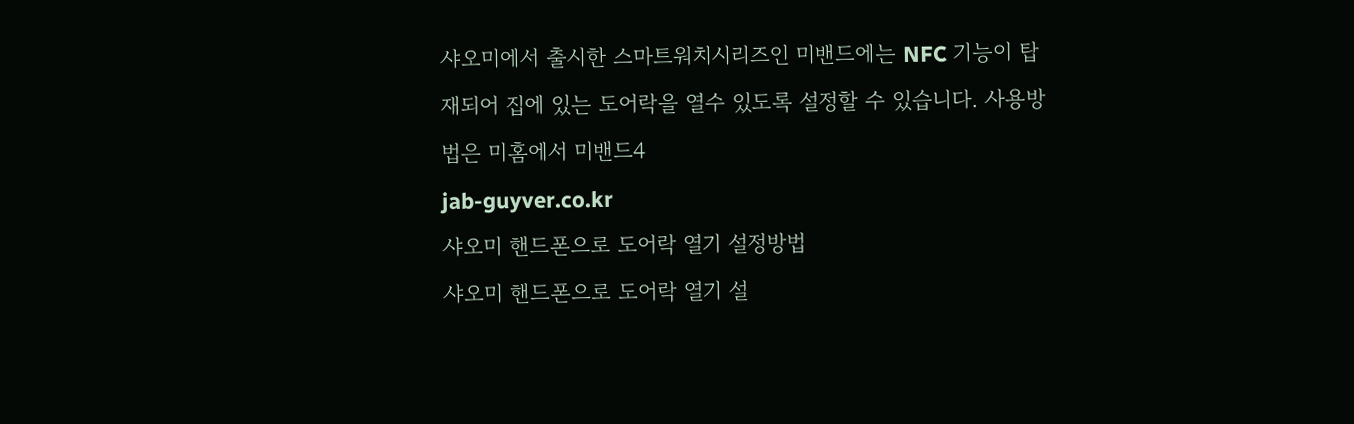샤오미에서 출시한 스마트워치시리즈인 미밴드에는 NFC 기능이 탑재되어 집에 있는 도어락을 열수 있도록 설정할 수 있습니다. 사용방법은 미홈에서 미밴드4
jab-guyver.co.kr
샤오미 핸드폰으로 도어락 열기 설정방법
샤오미 핸드폰으로 도어락 열기 설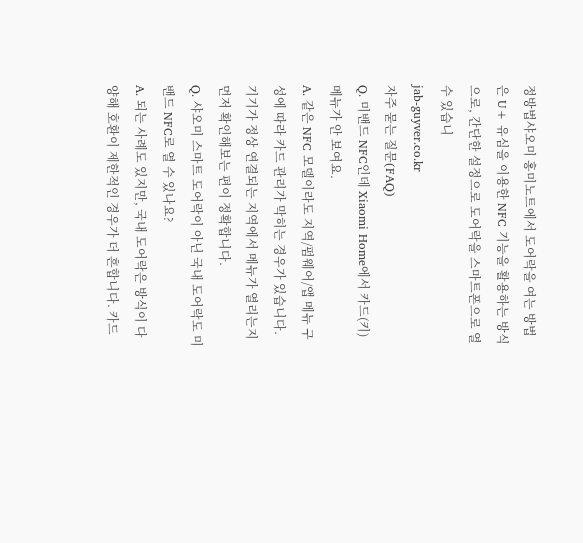정방법샤오미 홍미노트에서 도어락을 여는 방법은 U+ 유심을 이용한 NFC 기능을 활용하는 방식으로, 간단한 설정으로 도어락을 스마트폰으로 열 수 있습니
jab-guyver.co.kr
자주 묻는 질문(FAQ)
Q. 미밴드 NFC인데 Xiaomi Home에서 카드(키) 메뉴가 안 보여요.
A. 같은 NFC 모델이라도 지역/펌웨어/앱 메뉴 구성에 따라 카드 관리가 막히는 경우가 있습니다. 기기가 정상 연결되는 지역에서 메뉴가 열리는지 먼저 확인해보는 편이 정확합니다.
Q. 샤오미 스마트 도어락이 아닌 국내 도어락도 미밴드 NFC로 열 수 있나요?
A. 되는 사례도 있지만, 국내 도어락은 방식이 다양해 호환이 제한적인 경우가 더 흔합니다. 카드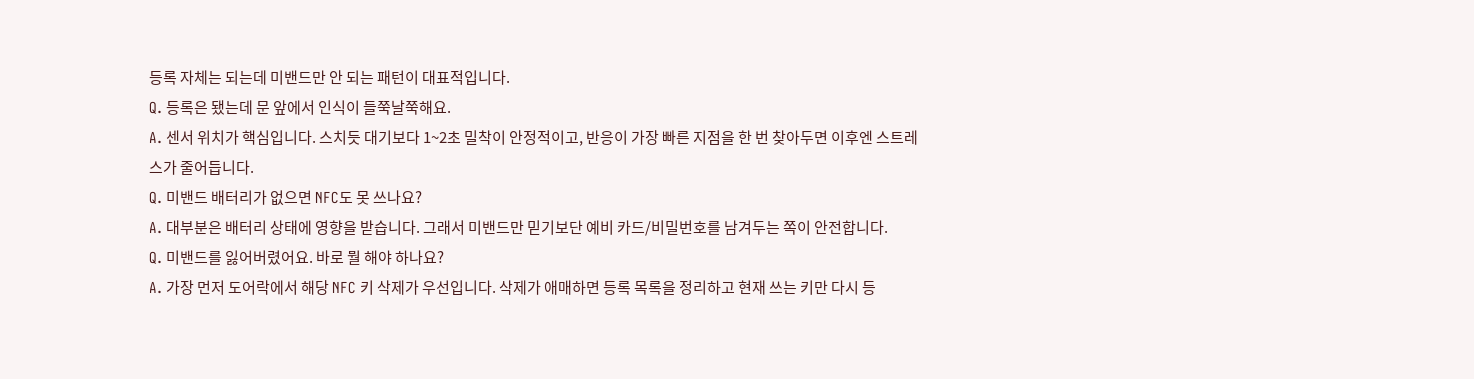등록 자체는 되는데 미밴드만 안 되는 패턴이 대표적입니다.
Q. 등록은 됐는데 문 앞에서 인식이 들쭉날쭉해요.
A. 센서 위치가 핵심입니다. 스치듯 대기보다 1~2초 밀착이 안정적이고, 반응이 가장 빠른 지점을 한 번 찾아두면 이후엔 스트레스가 줄어듭니다.
Q. 미밴드 배터리가 없으면 NFC도 못 쓰나요?
A. 대부분은 배터리 상태에 영향을 받습니다. 그래서 미밴드만 믿기보단 예비 카드/비밀번호를 남겨두는 쪽이 안전합니다.
Q. 미밴드를 잃어버렸어요. 바로 뭘 해야 하나요?
A. 가장 먼저 도어락에서 해당 NFC 키 삭제가 우선입니다. 삭제가 애매하면 등록 목록을 정리하고 현재 쓰는 키만 다시 등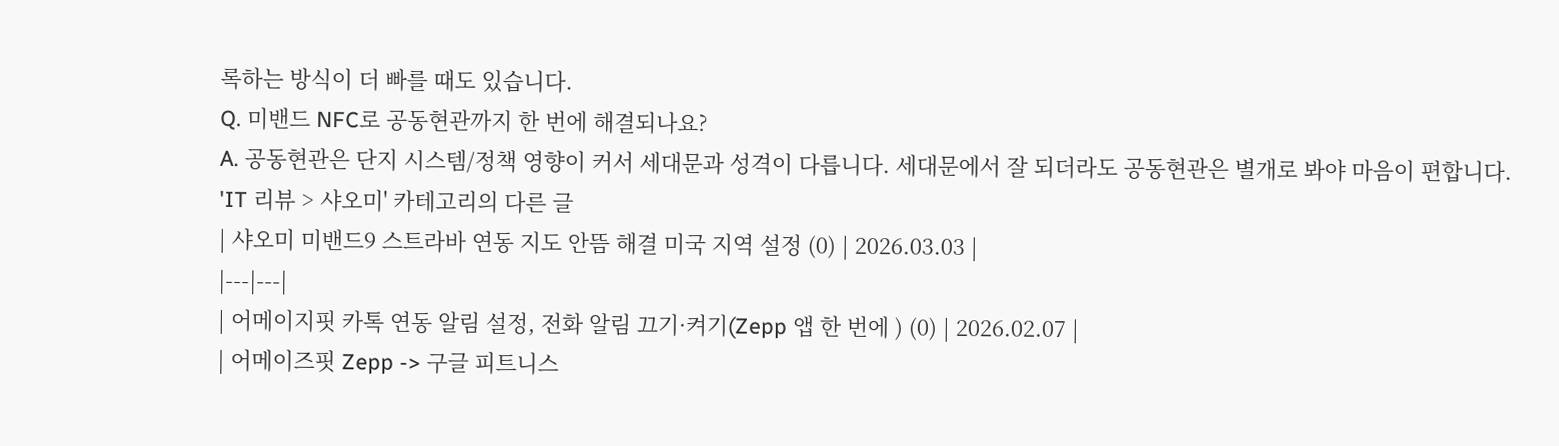록하는 방식이 더 빠를 때도 있습니다.
Q. 미밴드 NFC로 공동현관까지 한 번에 해결되나요?
A. 공동현관은 단지 시스템/정책 영향이 커서 세대문과 성격이 다릅니다. 세대문에서 잘 되더라도 공동현관은 별개로 봐야 마음이 편합니다.
'IT 리뷰 > 샤오미' 카테고리의 다른 글
| 샤오미 미밴드9 스트라바 연동 지도 안뜸 해결 미국 지역 설정 (0) | 2026.03.03 |
|---|---|
| 어메이지핏 카톡 연동 알림 설정, 전화 알림 끄기·켜기(Zepp 앱 한 번에 ) (0) | 2026.02.07 |
| 어메이즈핏 Zepp -> 구글 피트니스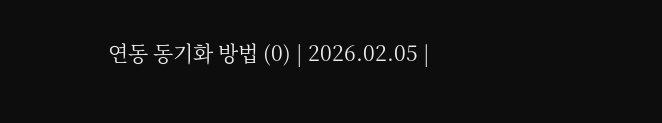연동 동기화 방법 (0) | 2026.02.05 |